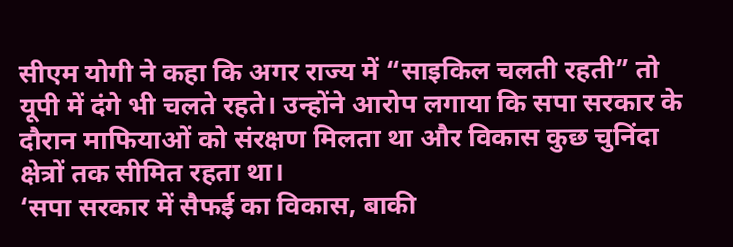सीएम योगी ने कहा कि अगर राज्य में “साइकिल चलती रहती” तो यूपी में दंगे भी चलते रहते। उन्होंने आरोप लगाया कि सपा सरकार के दौरान माफियाओं को संरक्षण मिलता था और विकास कुछ चुनिंदा क्षेत्रों तक सीमित रहता था।
‘सपा सरकार में सैफई का विकास, बाकी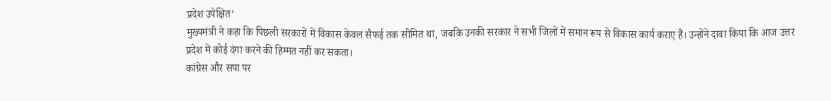प्रदेश उपेक्षित’
मुख्यमंत्री ने कहा कि पिछली सरकारों में विकास केवल सैफई तक सीमित था, जबकि उनकी सरकार ने सभी जिलों में समान रूप से विकास कार्य कराए हैं। उन्होंने दावा किया कि आज उत्तर प्रदेश में कोई दंगा करने की हिम्मत नहीं कर सकता।
कांग्रेस और सपा पर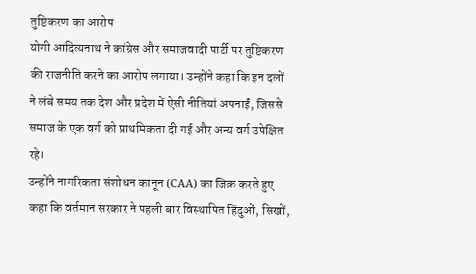तुष्टिकरण का आरोप
योगी आदित्यनाथ ने कांग्रेस और समाजवादी पार्टी पर तुष्टिकरण की राजनीति करने का आरोप लगाया। उन्होंने कहा कि इन दलों ने लंबे समय तक देश और प्रदेश में ऐसी नीतियां अपनाईं, जिससे समाज के एक वर्ग को प्राथमिकता दी गई और अन्य वर्ग उपेक्षित रहे।
उन्होंने नागरिकता संशोधन कानून (CAA) का जिक्र करते हुए कहा कि वर्तमान सरकार ने पहली बार विस्थापित हिंदुओं, सिखों,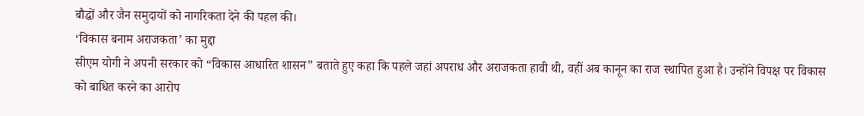बौद्धों और जैन समुदायों को नागरिकता देने की पहल की।
‘विकास बनाम अराजकता’ का मुद्दा
सीएम योगी ने अपनी सरकार को “विकास आधारित शासन” बताते हुए कहा कि पहले जहां अपराध और अराजकता हावी थी, वहीं अब कानून का राज स्थापित हुआ है। उन्होंने विपक्ष पर विकास को बाधित करने का आरोप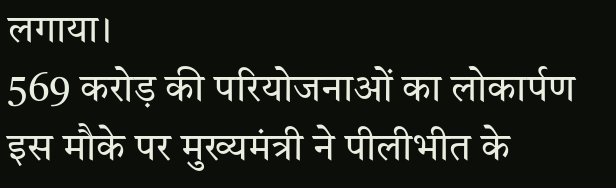लगाया।
569 करोड़ की परियोजनाओं का लोकार्पण
इस मौके पर मुख्यमंत्री ने पीलीभीत के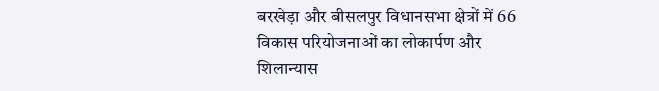बरखेड़ा और बीसलपुर विधानसभा क्षेत्रों में 66 विकास परियोजनाओं का लोकार्पण और शिलान्यास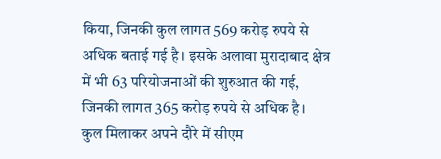किया, जिनकी कुल लागत 569 करोड़ रुपये से अधिक बताई गई है। इसके अलावा मुरादाबाद क्षेत्र में भी 63 परियोजनाओं की शुरुआत की गई, जिनकी लागत 365 करोड़ रुपये से अधिक है।
कुल मिलाकर अपने दौरे में सीएम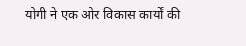योगी ने एक ओर विकास कार्यों की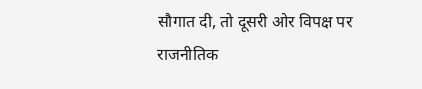सौगात दी, तो दूसरी ओर विपक्ष पर राजनीतिक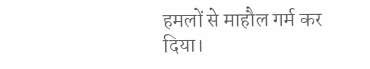हमलों से माहौल गर्म कर दिया।